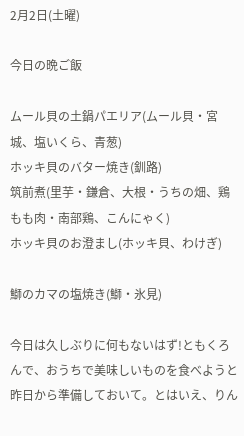2月2日(土曜)

今日の晩ご飯

ムール貝の土鍋パエリア(ムール貝・宮城、塩いくら、青葱)
ホッキ貝のバター焼き(釧路)
筑前煮(里芋・鎌倉、大根・うちの畑、鶏もも肉・南部鶏、こんにゃく)
ホッキ貝のお澄まし(ホッキ貝、わけぎ)

鰤のカマの塩焼き(鰤・氷見)

今日は久しぶりに何もないはず!ともくろんで、おうちで美味しいものを食べようと昨日から準備しておいて。とはいえ、りん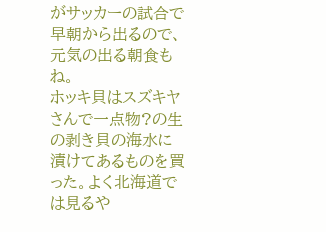がサッカーの試合で早朝から出るので、元気の出る朝食もね。
ホッキ貝はスズキヤさんで一点物?の生の剥き貝の海水に漬けてあるものを買った。よく北海道では見るや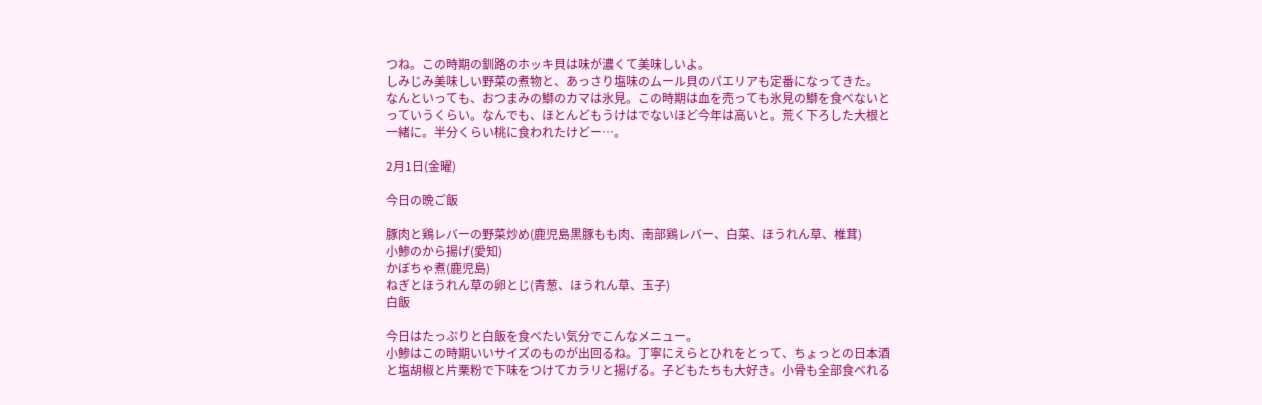つね。この時期の釧路のホッキ貝は味が濃くて美味しいよ。
しみじみ美味しい野菜の煮物と、あっさり塩味のムール貝のパエリアも定番になってきた。
なんといっても、おつまみの鰤のカマは氷見。この時期は血を売っても氷見の鰤を食べないとっていうくらい。なんでも、ほとんどもうけはでないほど今年は高いと。荒く下ろした大根と一緒に。半分くらい桃に食われたけどー…。

2月1日(金曜)

今日の晩ご飯

豚肉と鶏レバーの野菜炒め(鹿児島黒豚もも肉、南部鶏レバー、白菜、ほうれん草、椎茸)
小鯵のから揚げ(愛知)
かぼちゃ煮(鹿児島)
ねぎとほうれん草の卵とじ(青葱、ほうれん草、玉子)
白飯

今日はたっぷりと白飯を食べたい気分でこんなメニュー。
小鯵はこの時期いいサイズのものが出回るね。丁寧にえらとひれをとって、ちょっとの日本酒と塩胡椒と片栗粉で下味をつけてカラリと揚げる。子どもたちも大好き。小骨も全部食べれる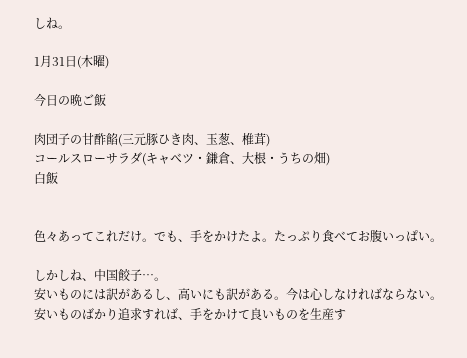しね。

1月31日(木曜)

今日の晩ご飯

肉団子の甘酢餡(三元豚ひき肉、玉葱、椎茸)
コールスローサラダ(キャベツ・鎌倉、大根・うちの畑)
白飯


色々あってこれだけ。でも、手をかけたよ。たっぷり食べてお腹いっぱい。

しかしね、中国餃子…。
安いものには訳があるし、高いにも訳がある。今は心しなければならない。
安いものばかり追求すれば、手をかけて良いものを生産す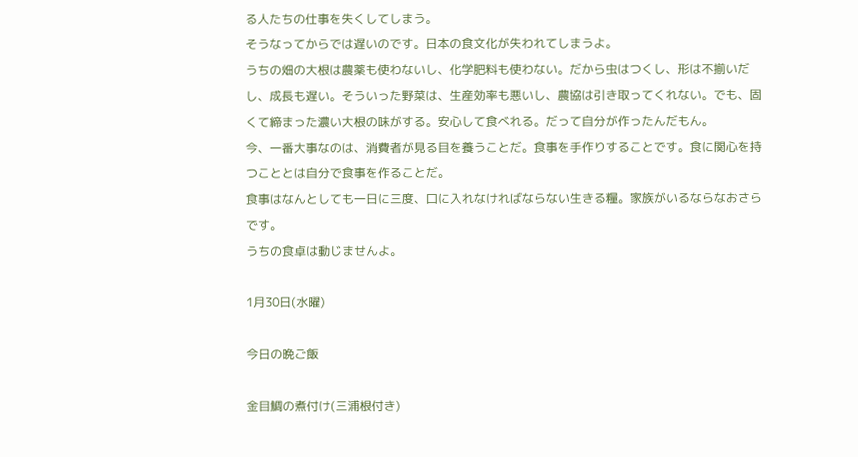る人たちの仕事を失くしてしまう。
そうなってからでは遅いのです。日本の食文化が失われてしまうよ。
うちの畑の大根は農薬も使わないし、化学肥料も使わない。だから虫はつくし、形は不揃いだし、成長も遅い。そういった野菜は、生産効率も悪いし、農協は引き取ってくれない。でも、固くて締まった濃い大根の味がする。安心して食べれる。だって自分が作ったんだもん。
今、一番大事なのは、消費者が見る目を養うことだ。食事を手作りすることです。食に関心を持つこととは自分で食事を作ることだ。
食事はなんとしても一日に三度、口に入れなければならない生きる糧。家族がいるならなおさらです。
うちの食卓は動じませんよ。

1月30日(水曜)

今日の晩ご飯

金目鯛の煮付け(三浦根付き)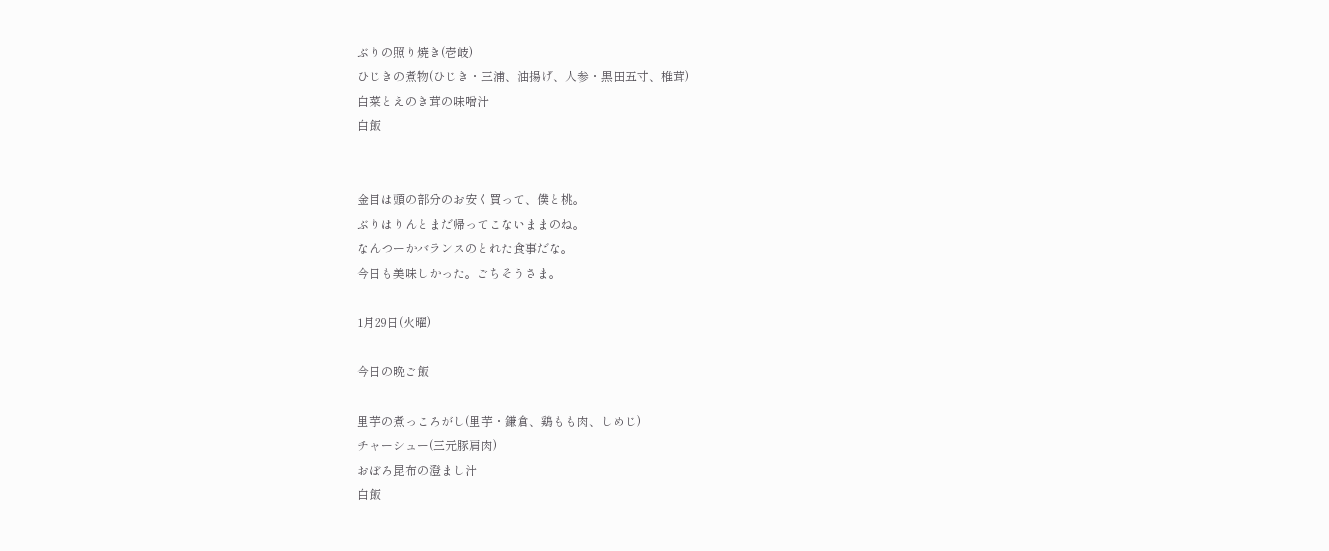ぶりの照り焼き(壱岐)
ひじきの煮物(ひじき・三浦、油揚げ、人参・黒田五寸、椎茸)
白菜とえのき茸の味噌汁
白飯


金目は頭の部分のお安く買って、僕と桃。
ぶりはりんとまだ帰ってこないままのね。
なんつーかバランスのとれた食事だな。
今日も美味しかった。ごちそうさま。

1月29日(火曜)

今日の晩ご飯

里芋の煮っころがし(里芋・鎌倉、鶏もも肉、しめじ)
チャーシュー(三元豚肩肉)
おぼろ昆布の澄まし汁
白飯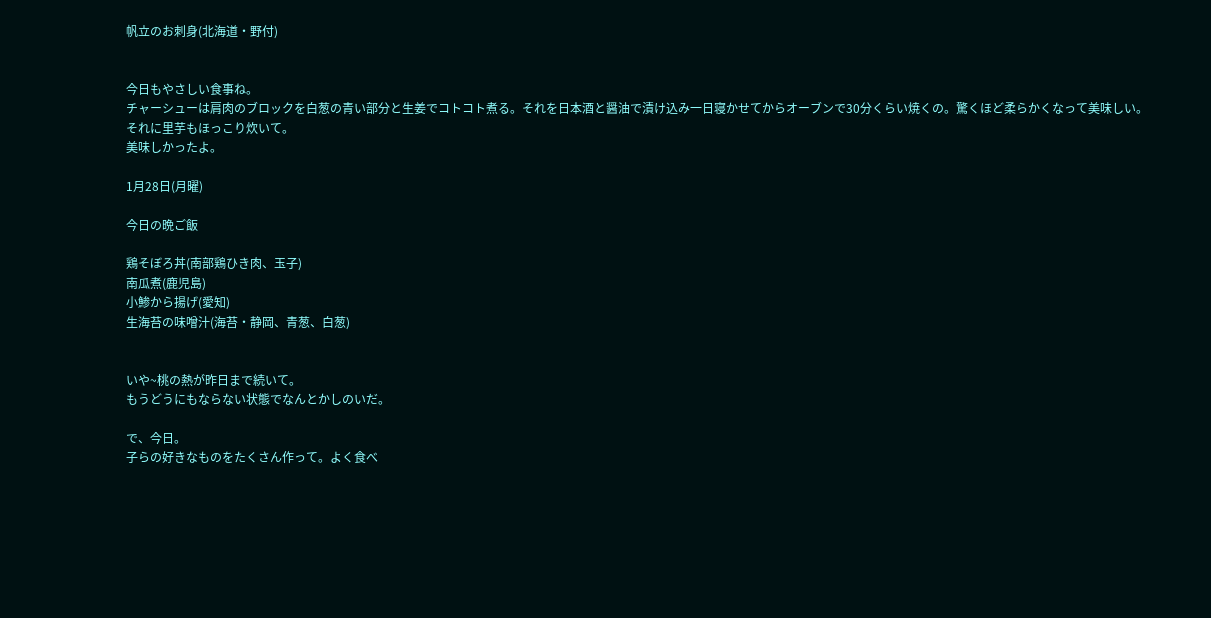帆立のお刺身(北海道・野付)


今日もやさしい食事ね。
チャーシューは肩肉のブロックを白葱の青い部分と生姜でコトコト煮る。それを日本酒と醤油で漬け込み一日寝かせてからオーブンで30分くらい焼くの。驚くほど柔らかくなって美味しい。
それに里芋もほっこり炊いて。
美味しかったよ。

1月28日(月曜)

今日の晩ご飯

鶏そぼろ丼(南部鶏ひき肉、玉子)
南瓜煮(鹿児島)
小鯵から揚げ(愛知)
生海苔の味噌汁(海苔・静岡、青葱、白葱)


いや~桃の熱が昨日まで続いて。
もうどうにもならない状態でなんとかしのいだ。

で、今日。
子らの好きなものをたくさん作って。よく食べ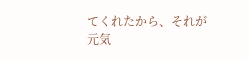てくれたから、それが元気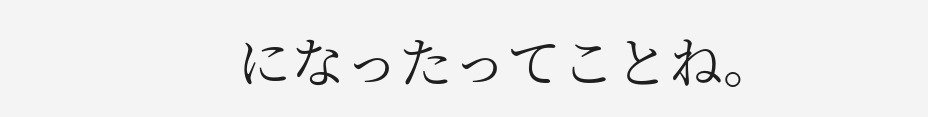になったってことね。